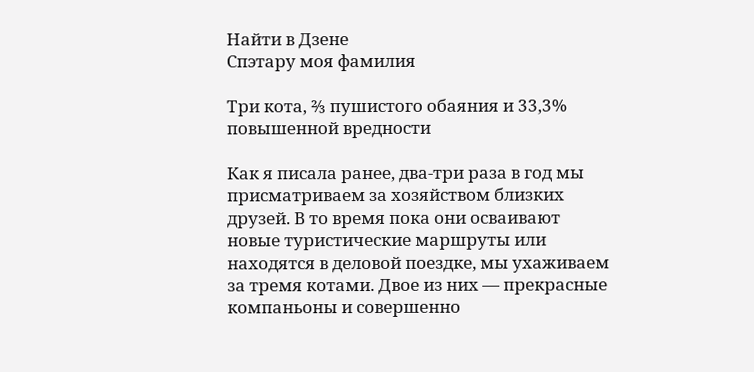Найти в Дзене
Спэтару моя фамилия

Три кота, ⅔ пушистого обаяния и 33,3% повышенной вредности

Как я писала ранее, два-три раза в год мы присматриваем за хозяйством близких друзей. В то время пока они осваивают новые туристические маршруты или находятся в деловой поездке, мы ухаживаем за тремя котами. Двое из них — прекрасные компаньоны и совершенно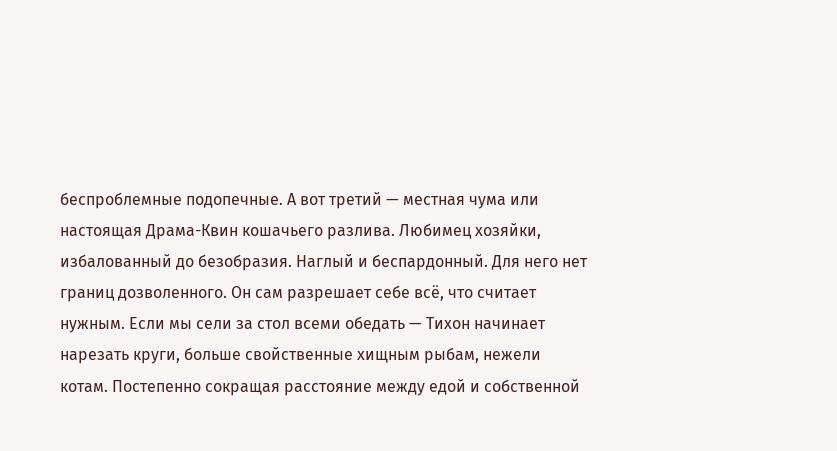беспроблемные подопечные. А вот третий — местная чума или настоящая Драма-Квин кошачьего разлива. Любимец хозяйки, избалованный до безобразия. Наглый и беспардонный. Для него нет границ дозволенного. Он сам разрешает себе всë, что считает нужным. Если мы сели за стол всеми обедать — Тихон начинает нарезать круги, больше свойственные хищным рыбам, нежели котам. Постепенно сокращая расстояние между едой и собственной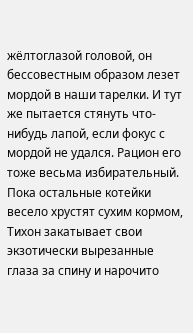жёлтоглазой головой, он бессовестным образом лезет мордой в наши тарелки. И тут же пытается стянуть что-нибудь лапой, если фокус с мордой не удался. Рацион его тоже весьма избирательный. Пока остальные котейки весело хрустят сухим кормом, Тихон закатывает свои экзотически вырезанные глаза за спину и нарочито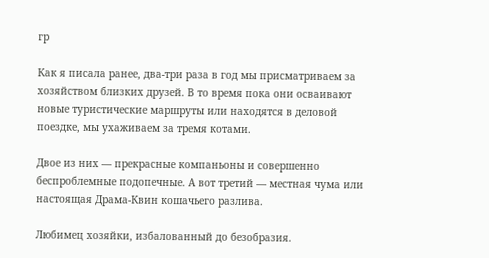гр

Как я писала ранее, два-три раза в год мы присматриваем за хозяйством близких друзей. В то время пока они осваивают новые туристические маршруты или находятся в деловой поездке, мы ухаживаем за тремя котами.

Двое из них — прекрасные компаньоны и совершенно беспроблемные подопечные. А вот третий — местная чума или настоящая Драма-Квин кошачьего разлива.

Любимец хозяйки, избалованный до безобразия.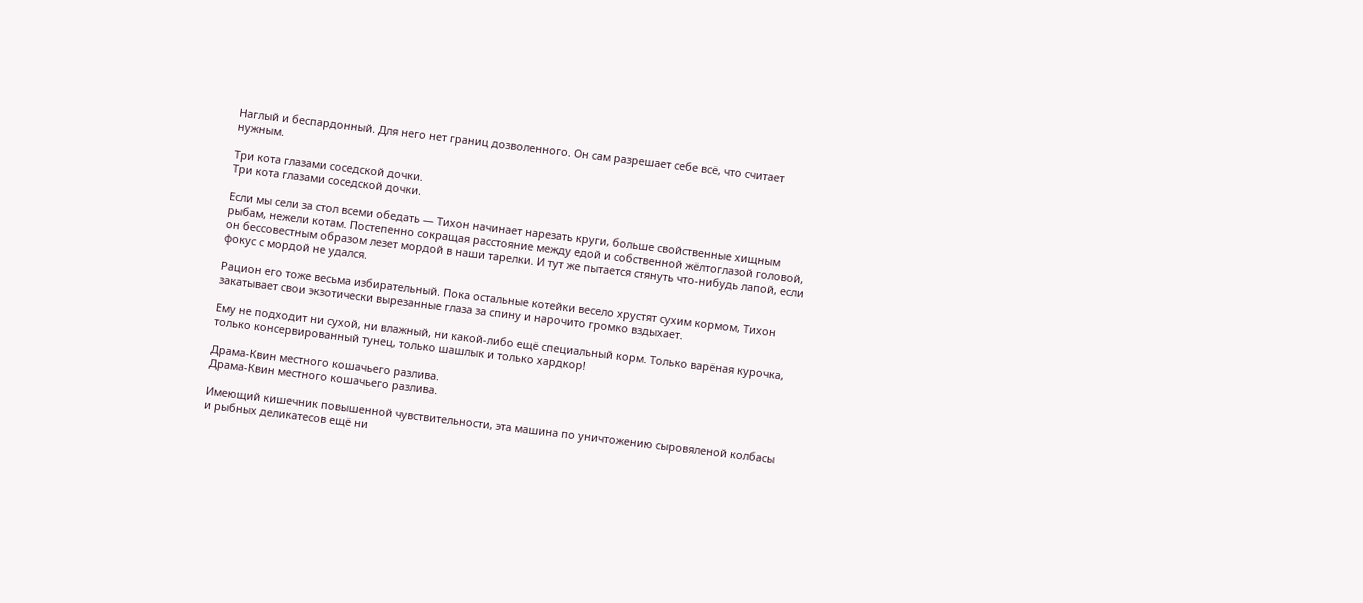Наглый и беспардонный. Для него нет границ дозволенного. Он сам разрешает себе всë, что считает нужным.

Три кота глазами соседской дочки.
Три кота глазами соседской дочки.

Если мы сели за стол всеми обедать — Тихон начинает нарезать круги, больше свойственные хищным рыбам, нежели котам. Постепенно сокращая расстояние между едой и собственной жёлтоглазой головой, он бессовестным образом лезет мордой в наши тарелки. И тут же пытается стянуть что-нибудь лапой, если фокус с мордой не удался.

Рацион его тоже весьма избирательный. Пока остальные котейки весело хрустят сухим кормом, Тихон закатывает свои экзотически вырезанные глаза за спину и нарочито громко вздыхает.

Ему не подходит ни сухой, ни влажный, ни какой-либо ещё специальный корм. Только варëная курочка, только консервированный тунец, только шашлык и только хардкор!

Драма-Квин местного кошачьего разлива.
Драма-Квин местного кошачьего разлива.

Имеющий кишечник повышенной чувствительности, эта машина по уничтожению сыровяленой колбасы и рыбных деликатесов ещё ни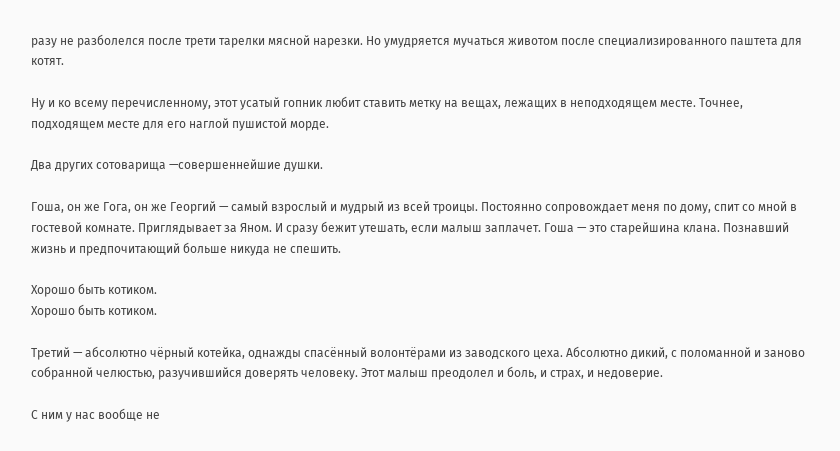разу не разболелся после трети тарелки мясной нарезки. Но умудряется мучаться животом после специализированного паштета для котят.

Ну и ко всему перечисленному, этот усатый гопник любит ставить метку на вещах, лежащих в неподходящем месте. Точнее, подходящем месте для его наглой пушистой морде.

Два других сотоварища —совершеннейшие душки.

Гоша, он же Гога, он же Георгий — самый взрослый и мудрый из всей троицы. Постоянно сопровождает меня по дому, спит со мной в гостевой комнате. Приглядывает за Яном. И сразу бежит утешать, если малыш заплачет. Гоша — это старейшина клана. Познавший жизнь и предпочитающий больше никуда не спешить.

Хорошо быть котиком.
Хорошо быть котиком.

Третий — абсолютно чёрный котейка, однажды спасённый волонтëрами из заводского цеха. Абсолютно дикий, с поломанной и заново собранной челюстью, разучившийся доверять человеку. Этот малыш преодолел и боль, и страх, и недоверие.

С ним у нас вообще не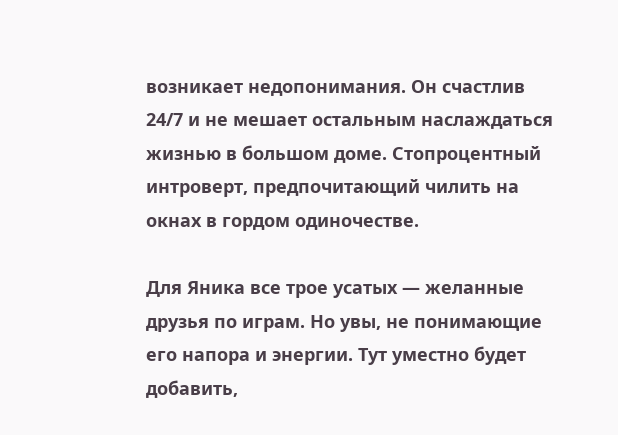возникает недопонимания. Он счастлив 24/7 и не мешает остальным наслаждаться жизнью в большом доме. Стопроцентный интроверт, предпочитающий чилить на окнах в гордом одиночестве.

Для Яника все трое усатых — желанные друзья по играм. Но увы, не понимающие его напора и энергии. Тут уместно будет добавить,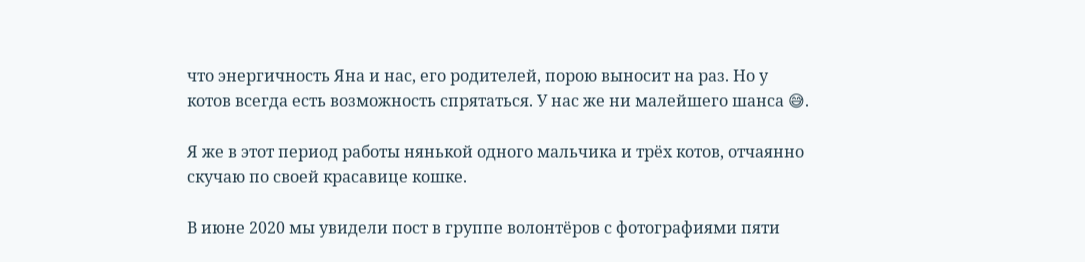что энергичность Яна и нас, его родителей, порою выносит на раз. Но у котов всегда есть возможность спрятаться. У нас же ни малейшего шанса 😅.

Я же в этот период работы нянькой одного мальчика и трёх котов, отчаянно скучаю по своей красавице кошке.

В июне 2020 мы увидели пост в группе волонтёров с фотографиями пяти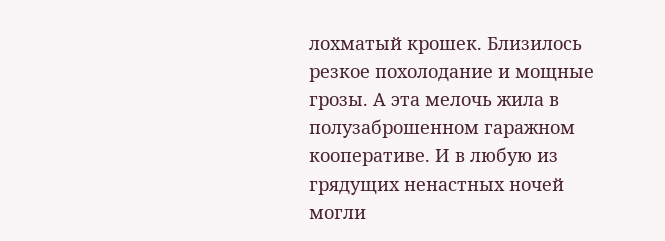лохматый крошек. Близилось резкое похолодание и мощные грозы. А эта мелочь жила в полузаброшенном гаражном кооперативе. И в любую из грядущих ненастных ночей могли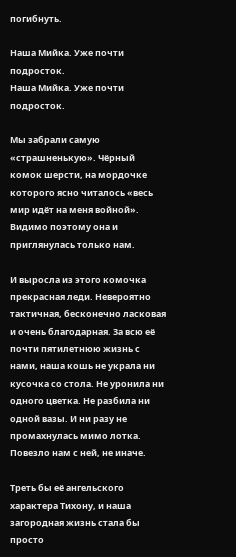погибнуть.

Наша Мийка. Уже почти подросток.
Наша Мийка. Уже почти подросток.

Мы забрали самую «страшненькую». Чёрный комок шерсти, на мордочке которого ясно читалось «весь мир идёт на меня войной». Видимо поэтому она и приглянулась только нам.

И выросла из этого комочка прекрасная леди. Невероятно тактичная, бесконечно ласковая и очень благодарная. За всю её почти пятилетнюю жизнь с нами, наша кошь не украла ни кусочка со стола. Не уронила ни одного цветка. Не разбила ни одной вазы. И ни разу не промахнулась мимо лотка. Повезло нам с ней, не иначе.

Треть бы её ангельского характера Тихону, и наша загородная жизнь стала бы просто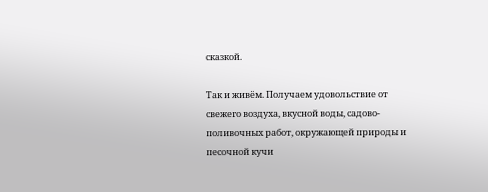сказкой.

Так и живём. Получаем удовольствие от свежего воздуха, вкусной воды, садово-поливочных работ, окружающей природы и песочной кучи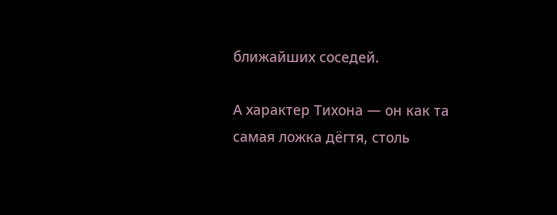ближайших соседей.

А характер Тихона — он как та самая ложка дëгтя, столь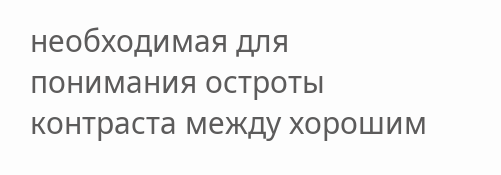необходимая для понимания остроты контраста между хорошим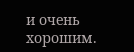и очень хорошим.